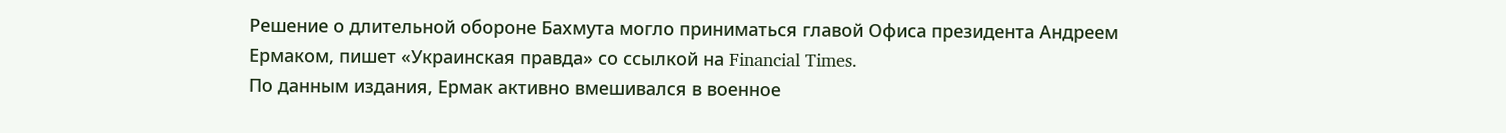Решение о длительной обороне Бахмута могло приниматься главой Офиса президента Андреем Ермаком, пишет «Украинская правда» со ссылкой на Financial Times.
По данным издания, Ермак активно вмешивался в военное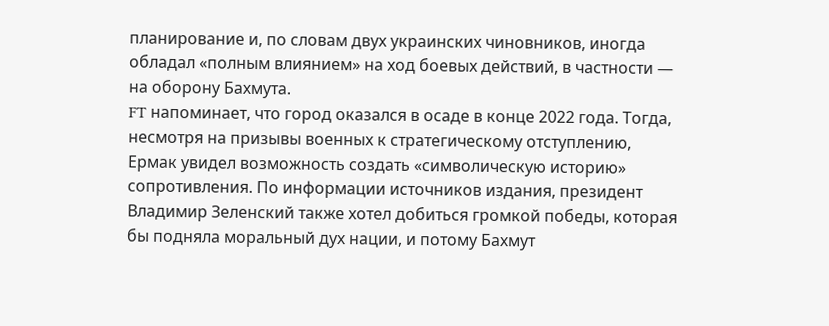планирование и, по словам двух украинских чиновников, иногда обладал «полным влиянием» на ход боевых действий, в частности — на оборону Бахмута.
FT напоминает, что город оказался в осаде в конце 2022 года. Тогда, несмотря на призывы военных к стратегическому отступлению, Ермак увидел возможность создать «символическую историю» сопротивления. По информации источников издания, президент Владимир Зеленский также хотел добиться громкой победы, которая бы подняла моральный дух нации, и потому Бахмут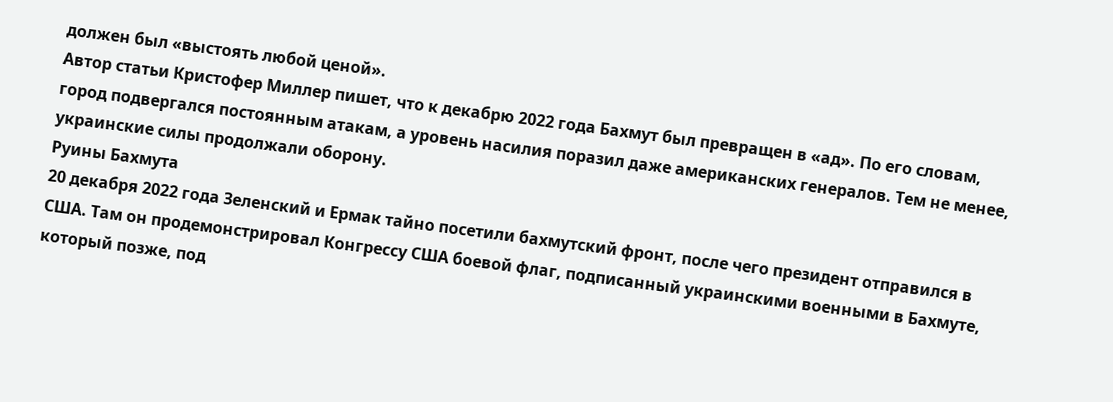должен был «выстоять любой ценой».
Автор статьи Кристофер Миллер пишет, что к декабрю 2022 года Бахмут был превращен в «ад». По его словам, город подвергался постоянным атакам, а уровень насилия поразил даже американских генералов. Тем не менее, украинские силы продолжали оборону.
Руины Бахмута
20 декабря 2022 года Зеленский и Ермак тайно посетили бахмутский фронт, после чего президент отправился в США. Там он продемонстрировал Конгрессу США боевой флаг, подписанный украинскими военными в Бахмуте, который позже, под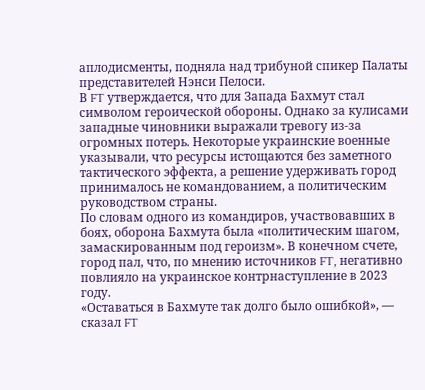аплодисменты, подняла над трибуной спикер Палаты представителей Нэнси Пелоси.
В FT утверждается, что для Запада Бахмут стал символом героической обороны. Однако за кулисами западные чиновники выражали тревогу из-за огромных потерь. Некоторые украинские военные указывали, что ресурсы истощаются без заметного тактического эффекта, а решение удерживать город принималось не командованием, а политическим руководством страны.
По словам одного из командиров, участвовавших в боях, оборона Бахмута была «политическим шагом, замаскированным под героизм». В конечном счете, город пал, что, по мнению источников FT, негативно повлияло на украинское контрнаступление в 2023 году.
«Оставаться в Бахмуте так долго было ошибкой», — сказал FT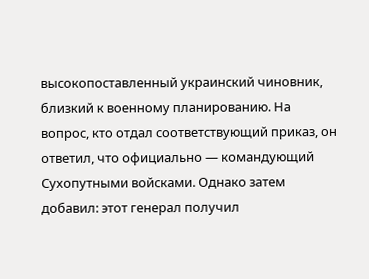высокопоставленный украинский чиновник, близкий к военному планированию. На вопрос, кто отдал соответствующий приказ, он ответил, что официально — командующий Сухопутными войсками. Однако затем добавил: этот генерал получил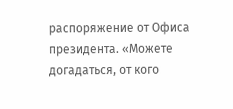распоряжение от Офиса президента. «Можете догадаться, от кого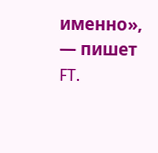именно», — пишет FT.